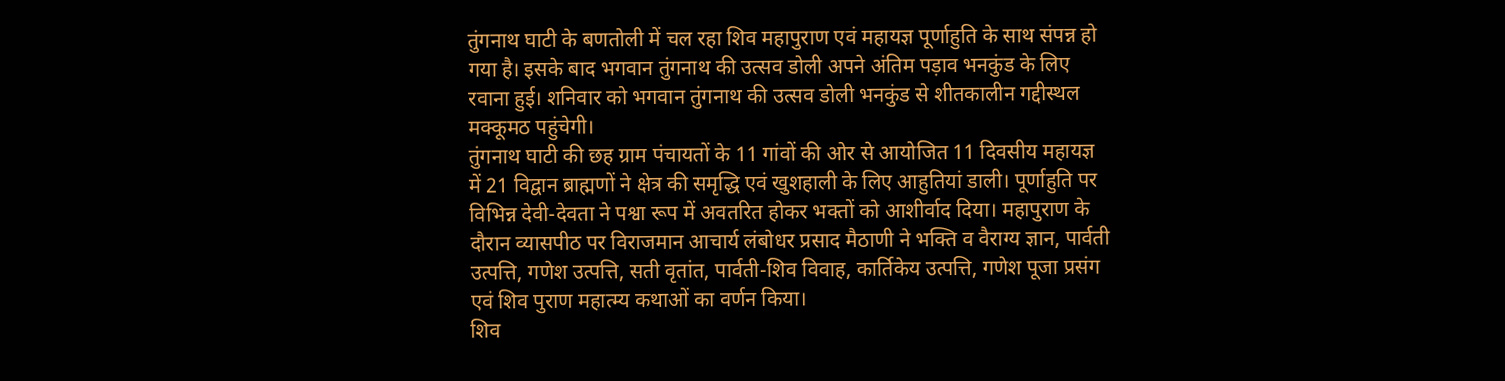तुंगनाथ घाटी के बणतोली में चल रहा शिव महापुराण एवं महायज्ञ पूर्णाहुति के साथ संपन्न हो गया है। इसके बाद भगवान तुंगनाथ की उत्सव डोली अपने अंतिम पड़ाव भनकुंड के लिए रवाना हुई। शनिवार को भगवान तुंगनाथ की उत्सव डोली भनकुंड से शीतकालीन गद्दीस्थल मक्कूमठ पहुंचेगी।
तुंगनाथ घाटी की छह ग्राम पंचायतों के 11 गांवों की ओर से आयोजित 11 दिवसीय महायज्ञ में 21 विद्वान ब्राह्मणों ने क्षेत्र की समृद्धि एवं खुशहाली के लिए आहुतियां डाली। पूर्णाहुति पर विभिन्न देवी-देवता ने पश्वा रूप में अवतरित होकर भक्तों को आशीर्वाद दिया। महापुराण के दौरान व्यासपीठ पर विराजमान आचार्य लंबोधर प्रसाद मैठाणी ने भक्ति व वैराग्य ज्ञान, पार्वती उत्पत्ति, गणेश उत्पत्ति, सती वृतांत, पार्वती-शिव विवाह, कार्तिकेय उत्पत्ति, गणेश पूजा प्रसंग एवं शिव पुराण महात्म्य कथाओं का वर्णन किया।
शिव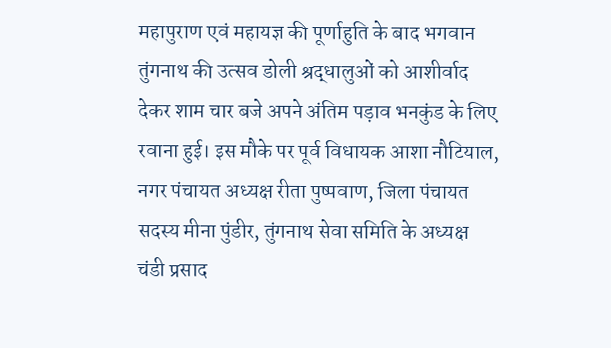महापुराण एवं महायज्ञ की पूर्णाहुति के बाद भगवान तुंगनाथ की उत्सव डोली श्रद्धालुओं को आशीर्वाद देकर शाम चार बजे अपने अंतिम पड़ाव भनकुंड के लिए रवाना हुई। इस मौके पर पूर्व विधायक आशा नौटियाल, नगर पंचायत अध्यक्ष रीता पुष्पवाण, जिला पंचायत सदस्य मीना पुंडीर, तुंगनाथ सेवा समिति के अध्यक्ष चंडी प्रसाद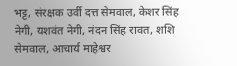भट्ट, संरक्षक उर्वी दत्त सेमवाल, केशर सिंह नेगी, यशवंत नेगी, नंदन सिंह रावत, शशि सेमवाल, आचार्य माहेश्वर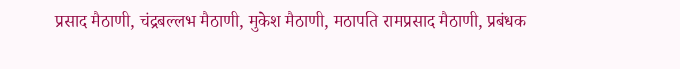प्रसाद मैठाणी, चंद्रबल्लभ मैठाणी, मुकेश मैठाणी, मठापति रामप्रसाद मैठाणी, प्रबंधक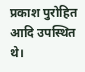प्रकाश पुरोहित आदि उपस्थित थे।